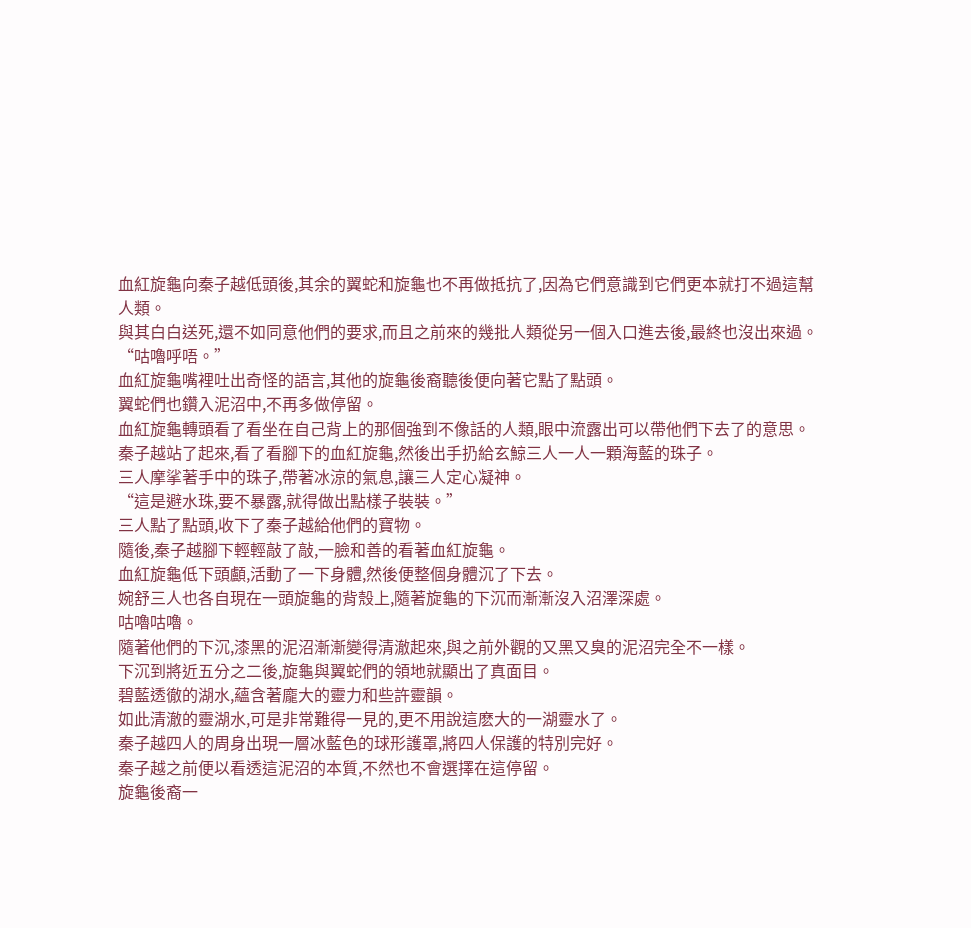血紅旋龜向秦子越低頭後,其余的翼蛇和旋龜也不再做抵抗了,因為它們意識到它們更本就打不過這幫人類。
與其白白送死,還不如同意他們的要求,而且之前來的幾批人類從另一個入口進去後,最終也沒出來過。
“咕嚕呼唔。”
血紅旋龜嘴裡吐出奇怪的語言,其他的旋龜後裔聽後便向著它點了點頭。
翼蛇們也鑽入泥沼中,不再多做停留。
血紅旋龜轉頭看了看坐在自己背上的那個強到不像話的人類,眼中流露出可以帶他們下去了的意思。
秦子越站了起來,看了看腳下的血紅旋龜,然後出手扔給玄鯨三人一人一顆海藍的珠子。
三人摩挲著手中的珠子,帶著冰涼的氣息,讓三人定心凝神。
“這是避水珠,要不暴露,就得做出點樣子裝裝。”
三人點了點頭,收下了秦子越給他們的寶物。
隨後,秦子越腳下輕輕敲了敲,一臉和善的看著血紅旋龜。
血紅旋龜低下頭顱,活動了一下身體,然後便整個身體沉了下去。
婉舒三人也各自現在一頭旋龜的背殼上,隨著旋龜的下沉而漸漸沒入沼澤深處。
咕嚕咕嚕。
隨著他們的下沉,漆黑的泥沼漸漸變得清澈起來,與之前外觀的又黑又臭的泥沼完全不一樣。
下沉到將近五分之二後,旋龜與翼蛇們的領地就顯出了真面目。
碧藍透徹的湖水,蘊含著龐大的靈力和些許靈韻。
如此清澈的靈湖水,可是非常難得一見的,更不用說這麽大的一湖靈水了。
秦子越四人的周身出現一層冰藍色的球形護罩,將四人保護的特別完好。
秦子越之前便以看透這泥沼的本質,不然也不會選擇在這停留。
旋龜後裔一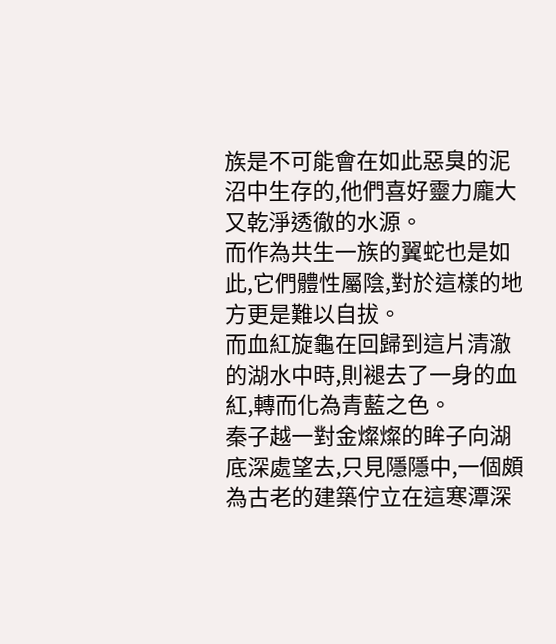族是不可能會在如此惡臭的泥沼中生存的,他們喜好靈力龐大又乾淨透徹的水源。
而作為共生一族的翼蛇也是如此,它們體性屬陰,對於這樣的地方更是難以自拔。
而血紅旋龜在回歸到這片清澈的湖水中時,則褪去了一身的血紅,轉而化為青藍之色。
秦子越一對金燦燦的眸子向湖底深處望去,只見隱隱中,一個頗為古老的建築佇立在這寒潭深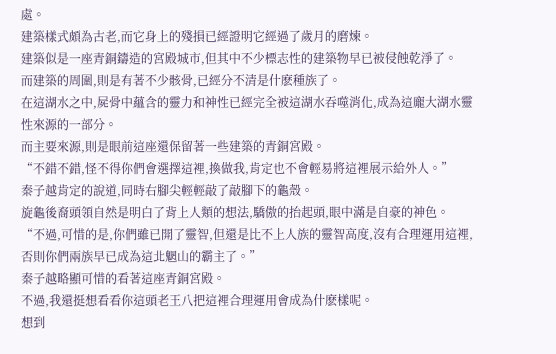處。
建築樣式頗為古老,而它身上的殘損已經證明它經過了歲月的磨煉。
建築似是一座青銅鑄造的宮殿城市,但其中不少標志性的建築物早已被侵蝕乾淨了。
而建築的周圍,則是有著不少骸骨,已經分不清是什麽種族了。
在這湖水之中,屍骨中蘊含的靈力和神性已經完全被這湖水吞噬消化,成為這龐大湖水靈性來源的一部分。
而主要來源,則是眼前這座還保留著一些建築的青銅宮殿。
“不錯不錯,怪不得你們會選擇這裡,換做我,肯定也不會輕易將這裡展示給外人。”
秦子越肯定的說道,同時右腳尖輕輕敲了敲腳下的龜殼。
旋龜後裔頭領自然是明白了背上人類的想法,驕傲的抬起頭,眼中滿是自豪的神色。
“不過,可惜的是,你們雖已開了靈智,但還是比不上人族的靈智高度,沒有合理運用這裡,否則你們兩族早已成為這北魍山的霸主了。”
秦子越略顯可惜的看著這座青銅宮殿。
不過,我還挺想看看你這頭老王八把這裡合理運用會成為什麽樣呢。
想到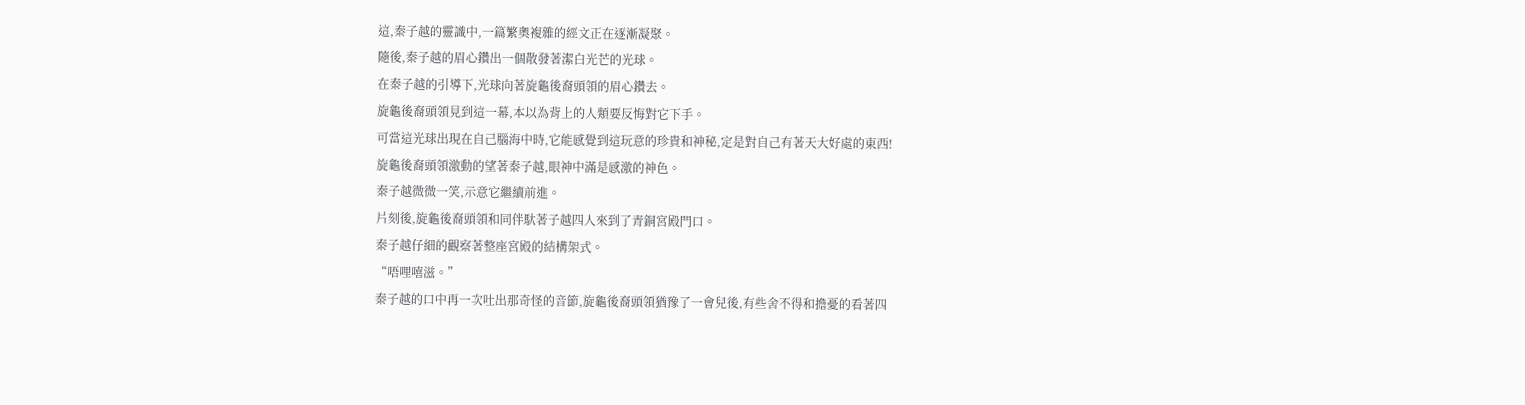這,秦子越的靈識中,一篇繁奧複雜的經文正在逐漸凝聚。
隨後,秦子越的眉心鑽出一個散發著潔白光芒的光球。
在秦子越的引導下,光球向著旋龜後裔頭領的眉心鑽去。
旋龜後裔頭領見到這一幕,本以為背上的人類要反悔對它下手。
可當這光球出現在自己腦海中時,它能感覺到這玩意的珍貴和神秘,定是對自己有著天大好處的東西!
旋龜後裔頭領激動的望著秦子越,眼神中滿是感激的神色。
秦子越微微一笑,示意它繼續前進。
片刻後,旋龜後裔頭領和同伴馱著子越四人來到了青銅宮殿門口。
秦子越仔細的觀察著整座宮殿的結構架式。
“唔哩嘻滋。”
秦子越的口中再一次吐出那奇怪的音節,旋龜後裔頭領猶豫了一會兒後,有些舍不得和擔憂的看著四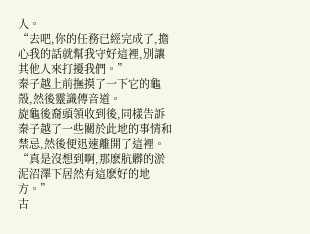人。
“去吧,你的任務已經完成了,擔心我的話就幫我守好這裡,別讓其他人來打擾我們。”
秦子越上前撫摸了一下它的龜殼,然後靈識傳音道。
旋龜後裔頭領收到後,同樣告訴秦子越了一些關於此地的事情和禁忌,然後便迅速離開了這裡。
“真是沒想到啊,那麽肮髒的淤泥沼澤下居然有這麽好的地方。”
古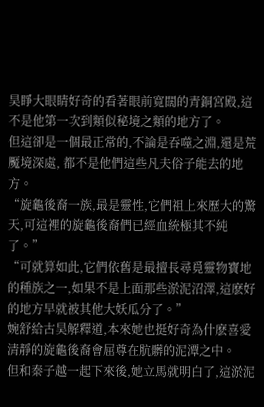昊睜大眼睛好奇的看著眼前寬闊的青銅宮殿,這不是他第一次到類似秘境之類的地方了。
但這卻是一個最正常的,不論是吞噬之淵,還是荒魘境深處, 都不是他們這些凡夫俗子能去的地方。
“旋龜後裔一族,最是靈性,它們祖上來歷大的驚天,可這裡的旋龜後裔們已經血統極其不純了。”
“可就算如此,它們依舊是最擅長尋覓靈物寶地的種族之一,如果不是上面那些淤泥沼澤,這麽好的地方早就被其他大妖瓜分了。”
婉舒給古昊解釋道,本來她也挺好奇為什麽喜愛清靜的旋龜後裔會屈尊在肮髒的泥潭之中。
但和秦子越一起下來後,她立馬就明白了,這淤泥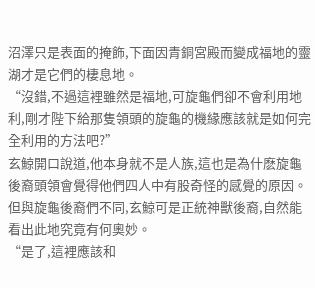沼澤只是表面的掩飾,下面因青銅宮殿而變成福地的靈湖才是它們的棲息地。
“沒錯,不過這裡雖然是福地,可旋龜們卻不會利用地利,剛才陛下給那隻領頭的旋龜的機緣應該就是如何完全利用的方法吧?”
玄鯨開口說道,他本身就不是人族,這也是為什麽旋龜後裔頭領會覺得他們四人中有股奇怪的感覺的原因。
但與旋龜後裔們不同,玄鯨可是正統神獸後裔,自然能看出此地究竟有何奧妙。
“是了,這裡應該和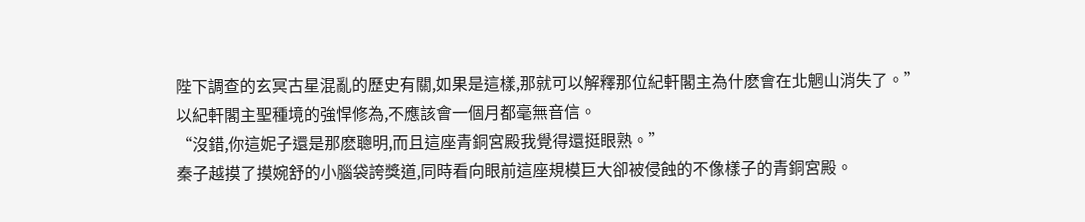陛下調查的玄冥古星混亂的歷史有關,如果是這樣,那就可以解釋那位紀軒閣主為什麽會在北魍山消失了。”
以紀軒閣主聖種境的強悍修為,不應該會一個月都毫無音信。
“沒錯,你這妮子還是那麽聰明,而且這座青銅宮殿我覺得還挺眼熟。”
秦子越摸了摸婉舒的小腦袋誇獎道,同時看向眼前這座規模巨大卻被侵蝕的不像樣子的青銅宮殿。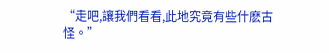“走吧,讓我們看看,此地究竟有些什麽古怪。”